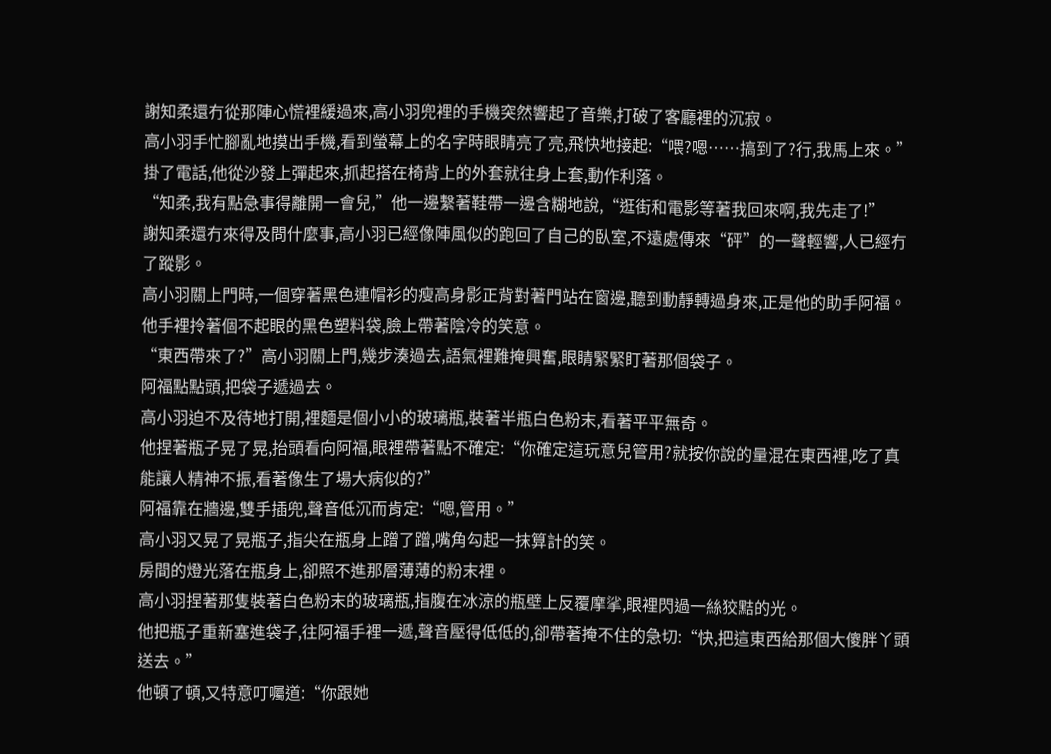謝知柔還冇從那陣心慌裡緩過來,高小羽兜裡的手機突然響起了音樂,打破了客廳裡的沉寂。
高小羽手忙腳亂地摸出手機,看到螢幕上的名字時眼睛亮了亮,飛快地接起:“喂?嗯……搞到了?行,我馬上來。”
掛了電話,他從沙發上彈起來,抓起搭在椅背上的外套就往身上套,動作利落。
“知柔,我有點急事得離開一會兒,”他一邊繫著鞋帶一邊含糊地說,“逛街和電影等著我回來啊,我先走了!”
謝知柔還冇來得及問什麼事,高小羽已經像陣風似的跑回了自己的臥室,不遠處傳來“砰”的一聲輕響,人已經冇了蹤影。
高小羽關上門時,一個穿著黑色連帽衫的瘦高身影正背對著門站在窗邊,聽到動靜轉過身來,正是他的助手阿福。
他手裡拎著個不起眼的黑色塑料袋,臉上帶著陰冷的笑意。
“東西帶來了?”高小羽關上門,幾步湊過去,語氣裡難掩興奮,眼睛緊緊盯著那個袋子。
阿福點點頭,把袋子遞過去。
高小羽迫不及待地打開,裡麵是個小小的玻璃瓶,裝著半瓶白色粉末,看著平平無奇。
他捏著瓶子晃了晃,抬頭看向阿福,眼裡帶著點不確定:“你確定這玩意兒管用?就按你說的量混在東西裡,吃了真能讓人精神不振,看著像生了場大病似的?”
阿福靠在牆邊,雙手插兜,聲音低沉而肯定:“嗯,管用。”
高小羽又晃了晃瓶子,指尖在瓶身上蹭了蹭,嘴角勾起一抹算計的笑。
房間的燈光落在瓶身上,卻照不進那層薄薄的粉末裡。
高小羽捏著那隻裝著白色粉末的玻璃瓶,指腹在冰涼的瓶壁上反覆摩挲,眼裡閃過一絲狡黠的光。
他把瓶子重新塞進袋子,往阿福手裡一遞,聲音壓得低低的,卻帶著掩不住的急切:“快,把這東西給那個大傻胖丫頭送去。”
他頓了頓,又特意叮囑道:“你跟她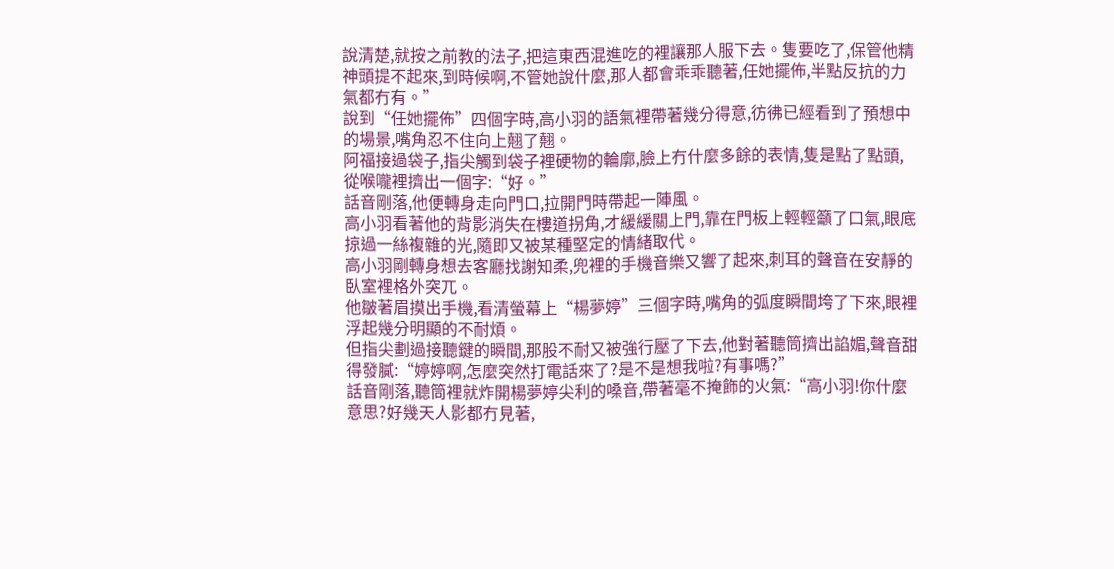說清楚,就按之前教的法子,把這東西混進吃的裡讓那人服下去。隻要吃了,保管他精神頭提不起來,到時候啊,不管她說什麼,那人都會乖乖聽著,任她擺佈,半點反抗的力氣都冇有。”
說到“任她擺佈”四個字時,高小羽的語氣裡帶著幾分得意,彷彿已經看到了預想中的場景,嘴角忍不住向上翹了翹。
阿福接過袋子,指尖觸到袋子裡硬物的輪廓,臉上冇什麼多餘的表情,隻是點了點頭,從喉嚨裡擠出一個字:“好。”
話音剛落,他便轉身走向門口,拉開門時帶起一陣風。
高小羽看著他的背影消失在樓道拐角,才緩緩關上門,靠在門板上輕輕籲了口氣,眼底掠過一絲複雜的光,隨即又被某種堅定的情緒取代。
高小羽剛轉身想去客廳找謝知柔,兜裡的手機音樂又響了起來,刺耳的聲音在安靜的臥室裡格外突兀。
他皺著眉摸出手機,看清螢幕上“楊夢婷”三個字時,嘴角的弧度瞬間垮了下來,眼裡浮起幾分明顯的不耐煩。
但指尖劃過接聽鍵的瞬間,那股不耐又被強行壓了下去,他對著聽筒擠出諂媚,聲音甜得發膩:“婷婷啊,怎麼突然打電話來了?是不是想我啦?有事嗎?”
話音剛落,聽筒裡就炸開楊夢婷尖利的嗓音,帶著毫不掩飾的火氣:“高小羽!你什麼意思?好幾天人影都冇見著,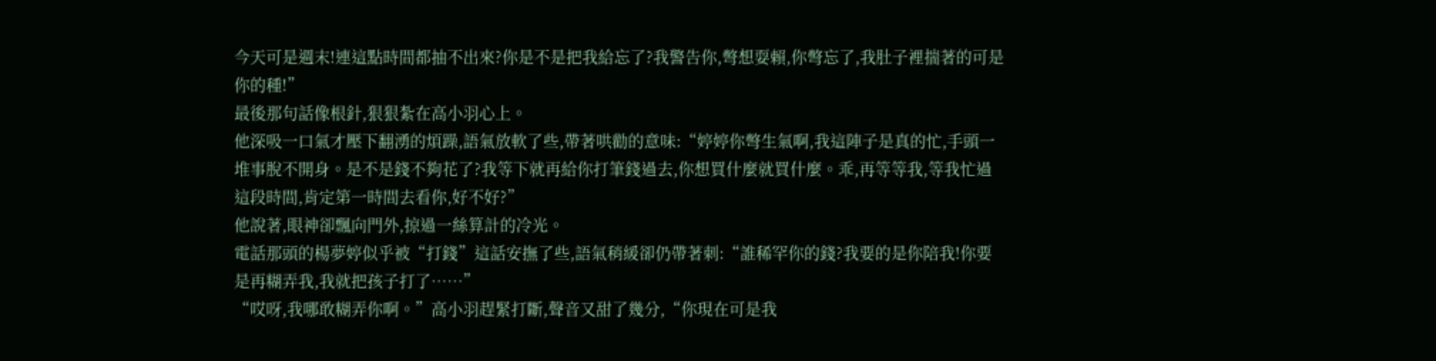今天可是週末!連這點時間都抽不出來?你是不是把我給忘了?我警告你,彆想耍賴,你彆忘了,我肚子裡揣著的可是你的種!”
最後那句話像根針,狠狠紮在高小羽心上。
他深吸一口氣才壓下翻湧的煩躁,語氣放軟了些,帶著哄勸的意味:“婷婷你彆生氣啊,我這陣子是真的忙,手頭一堆事脫不開身。是不是錢不夠花了?我等下就再給你打筆錢過去,你想買什麼就買什麼。乖,再等等我,等我忙過這段時間,肯定第一時間去看你,好不好?”
他說著,眼神卻飄向門外,掠過一絲算計的冷光。
電話那頭的楊夢婷似乎被“打錢”這話安撫了些,語氣稍緩卻仍帶著刺:“誰稀罕你的錢?我要的是你陪我!你要是再糊弄我,我就把孩子打了……”
“哎呀,我哪敢糊弄你啊。”高小羽趕緊打斷,聲音又甜了幾分,“你現在可是我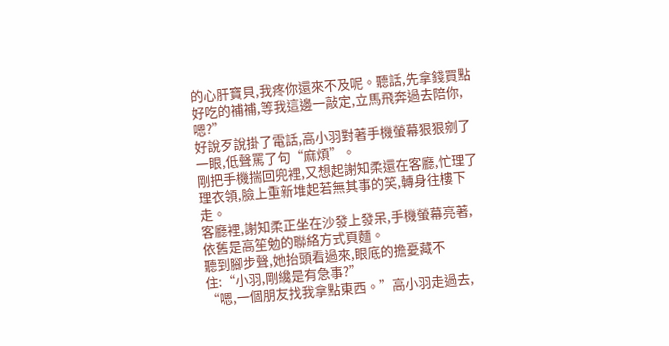的心肝寶貝,我疼你還來不及呢。聽話,先拿錢買點好吃的補補,等我這邊一敲定,立馬飛奔過去陪你,嗯?”
好說歹說掛了電話,高小羽對著手機螢幕狠狠剜了一眼,低聲罵了句“麻煩”。
剛把手機揣回兜裡,又想起謝知柔還在客廳,忙理了理衣領,臉上重新堆起若無其事的笑,轉身往樓下走。
客廳裡,謝知柔正坐在沙發上發呆,手機螢幕亮著,依舊是高笙勉的聯絡方式頁麵。
聽到腳步聲,她抬頭看過來,眼底的擔憂藏不住:“小羽,剛纔是有急事?”
“嗯,一個朋友找我拿點東西。”高小羽走過去,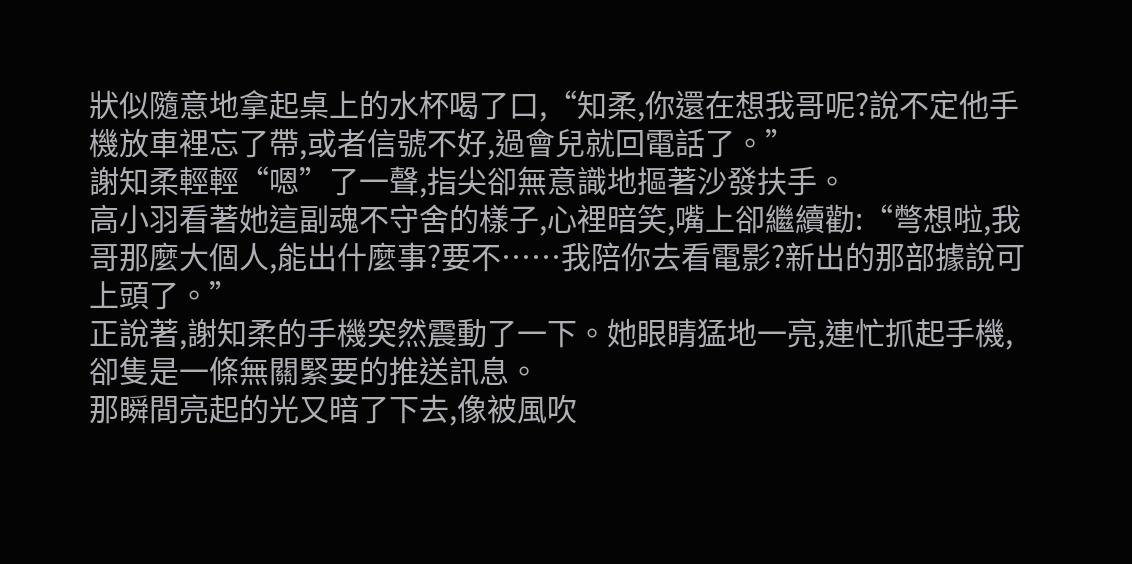狀似隨意地拿起桌上的水杯喝了口,“知柔,你還在想我哥呢?說不定他手機放車裡忘了帶,或者信號不好,過會兒就回電話了。”
謝知柔輕輕“嗯”了一聲,指尖卻無意識地摳著沙發扶手。
高小羽看著她這副魂不守舍的樣子,心裡暗笑,嘴上卻繼續勸:“彆想啦,我哥那麼大個人,能出什麼事?要不……我陪你去看電影?新出的那部據說可上頭了。”
正說著,謝知柔的手機突然震動了一下。她眼睛猛地一亮,連忙抓起手機,卻隻是一條無關緊要的推送訊息。
那瞬間亮起的光又暗了下去,像被風吹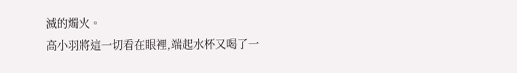滅的燭火。
高小羽將這一切看在眼裡,端起水杯又喝了一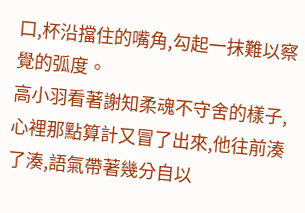口,杯沿擋住的嘴角,勾起一抹難以察覺的弧度。
高小羽看著謝知柔魂不守舍的樣子,心裡那點算計又冒了出來,他往前湊了湊,語氣帶著幾分自以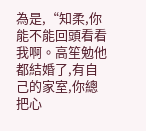為是,“知柔,你能不能回頭看看我啊。高笙勉他都結婚了,有自己的家室,你總把心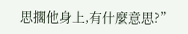思擱他身上,有什麼意思?”